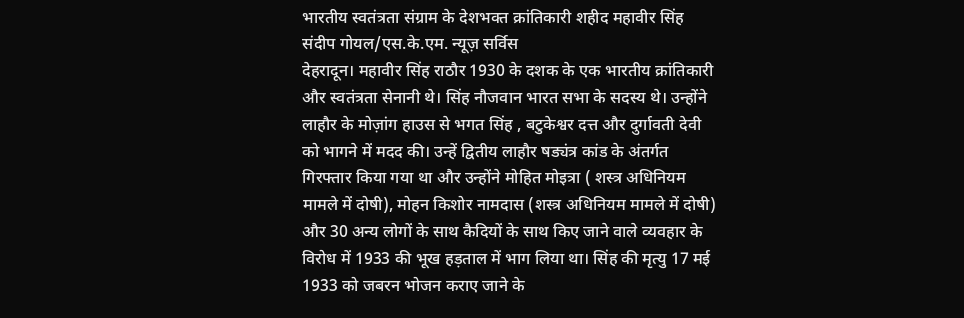भारतीय स्वतंत्रता संग्राम के देशभक्त क्रांतिकारी शहीद महावीर सिंह
संदीप गोयल/एस.के.एम. न्यूज़ सर्विस
देहरादून। महावीर सिंह राठौर 1930 के दशक के एक भारतीय क्रांतिकारी और स्वतंत्रता सेनानी थे। सिंह नौजवान भारत सभा के सदस्य थे। उन्होंने लाहौर के मोज़ांग हाउस से भगत सिंह , बटुकेश्वर दत्त और दुर्गावती देवी को भागने में मदद की। उन्हें द्वितीय लाहौर षड्यंत्र कांड के अंतर्गत गिरफ्तार किया गया था और उन्होंने मोहित मोइत्रा ( शस्त्र अधिनियम मामले में दोषी), मोहन किशोर नामदास (शस्त्र अधिनियम मामले में दोषी) और 30 अन्य लोगों के साथ कैदियों के साथ किए जाने वाले व्यवहार के विरोध में 1933 की भूख हड़ताल में भाग लिया था। सिंह की मृत्यु 17 मई 1933 को जबरन भोजन कराए जाने के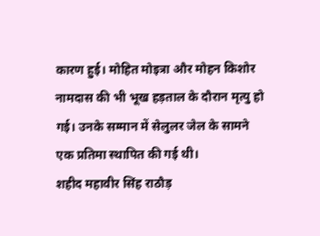कारण हुई। मोहित मोइत्रा और मोहन किशोर नामदास की भी भूख हड़ताल के दौरान मृत्यु हो गई। उनके सम्मान में सेलुलर जेल के सामने एक प्रतिमा स्थापित की गई थी।
शहीद महावीर सिंह राठौड़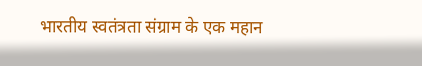भारतीय स्वतंत्रता संग्राम के एक महान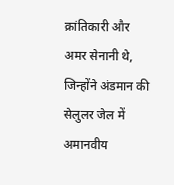क्रांतिकारी और अमर सेनानी थे, जिन्होंने अंडमान की सेलुलर जेल में अमानवीय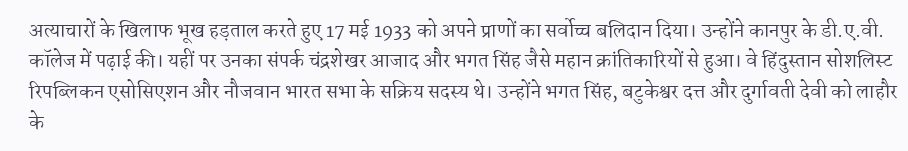अत्याचारों के खिलाफ भूख हड़ताल करते हुए 17 मई 1933 को अपने प्राणों का सर्वोच्च बलिदान दिया। उन्होंने कानपुर के डी.ए.वी. कॉलेज में पढ़ाई की। यहीं पर उनका संपर्क चंद्रशेखर आजाद और भगत सिंह जैसे महान क्रांतिकारियों से हुआ। वे हिंदुस्तान सोशलिस्ट रिपब्लिकन एसोसिएशन और नौजवान भारत सभा के सक्रिय सदस्य थे। उन्होंने भगत सिंह, बटुकेश्वर दत्त और दुर्गावती देवी को लाहौर के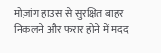मोज़ांग हाउस से सुरक्षित बाहर निकलने और फरार होने में मदद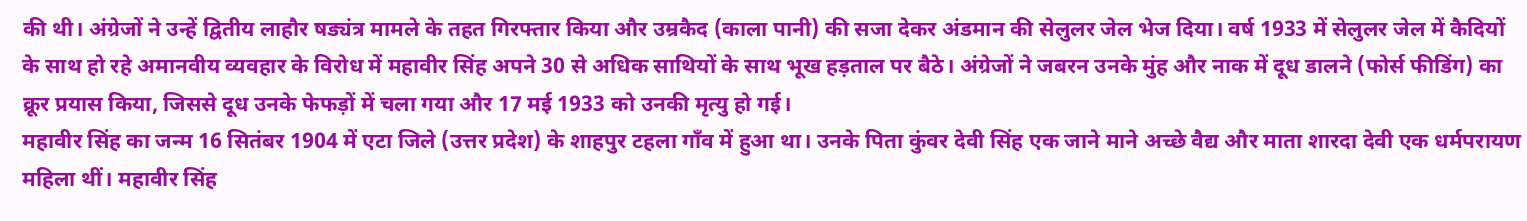की थी। अंग्रेजों ने उन्हें द्वितीय लाहौर षड्यंत्र मामले के तहत गिरफ्तार किया और उम्रकैद (काला पानी) की सजा देकर अंडमान की सेलुलर जेल भेज दिया। वर्ष 1933 में सेलुलर जेल में कैदियों के साथ हो रहे अमानवीय व्यवहार के विरोध में महावीर सिंह अपने 30 से अधिक साथियों के साथ भूख हड़ताल पर बैठे। अंग्रेजों ने जबरन उनके मुंह और नाक में दूध डालने (फोर्स फीडिंग) का क्रूर प्रयास किया, जिससे दूध उनके फेफड़ों में चला गया और 17 मई 1933 को उनकी मृत्यु हो गई।
महावीर सिंह का जन्म 16 सितंबर 1904 में एटा जिले (उत्तर प्रदेश) के शाहपुर टहला गाँव में हुआ था। उनके पिता कुंवर देवी सिंह एक जाने माने अच्छे वैद्य और माता शारदा देवी एक धर्मपरायण महिला थीं। महावीर सिंह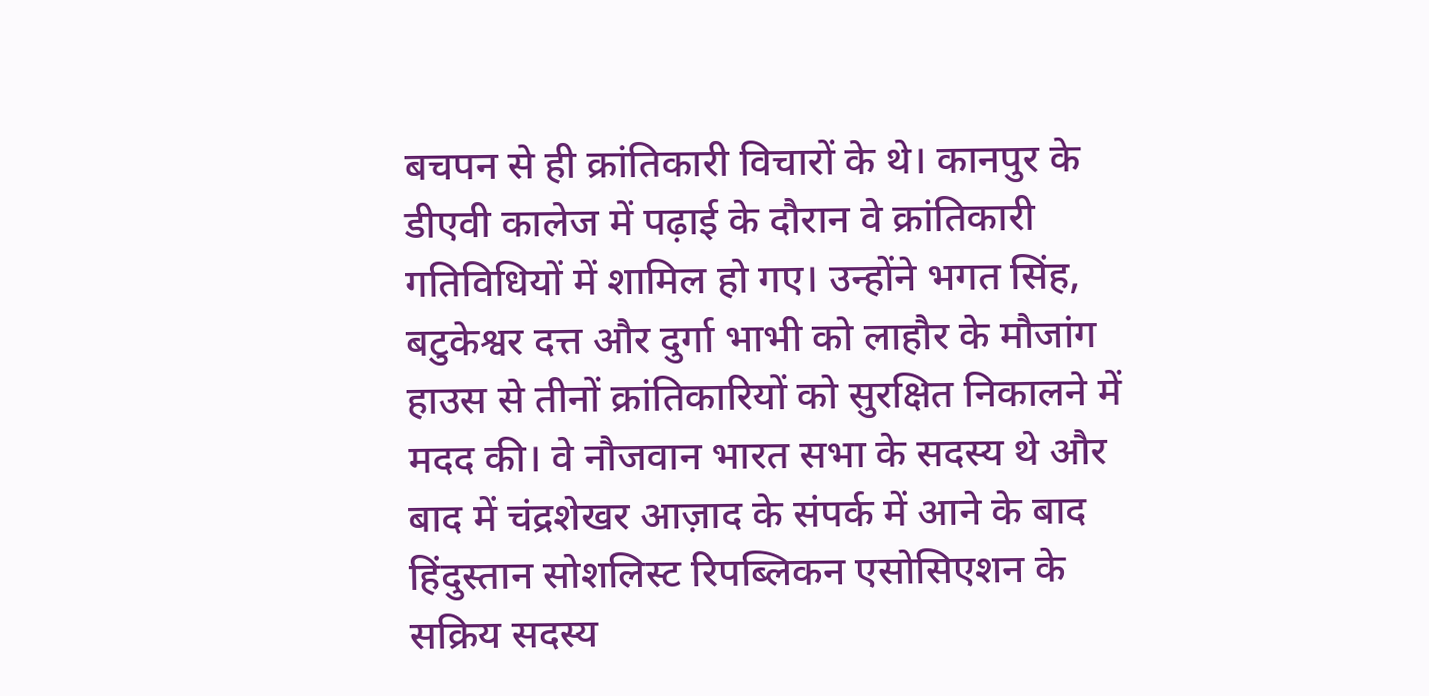बचपन से ही क्रांतिकारी विचारों के थे। कानपुर के डीएवी कालेज में पढ़ाई के दौरान वे क्रांतिकारी गतिविधियों में शामिल हो गए। उन्होंने भगत सिंह, बटुकेश्वर दत्त और दुर्गा भाभी को लाहौर के मौजांग हाउस से तीनों क्रांतिकारियों को सुरक्षित निकालने में मदद की। वे नौजवान भारत सभा के सदस्य थे और बाद में चंद्रशेखर आज़ाद के संपर्क में आने के बाद हिंदुस्तान सोशलिस्ट रिपब्लिकन एसोसिएशन के सक्रिय सदस्य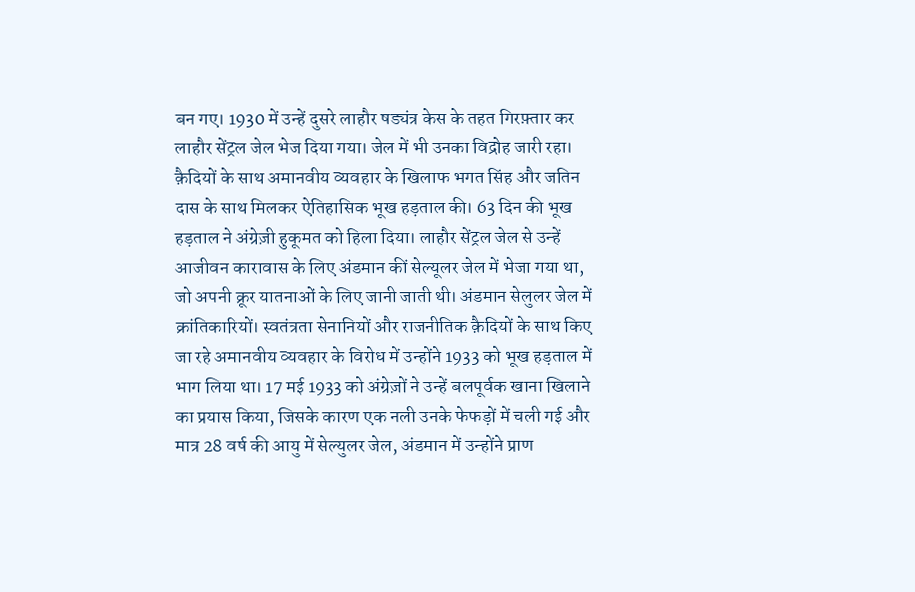बन गए। 1930 में उन्हें दुसरे लाहौर षड्यंत्र केस के तहत गिरफ़्तार कर लाहौर सेंट्रल जेल भेज दिया गया। जेल में भी उनका विद्रोह जारी रहा। क़ैदियों के साथ अमानवीय व्यवहार के खिलाफ भगत सिंह और जतिन दास के साथ मिलकर ऐतिहासिक भूख हड़ताल की। 63 दिन की भूख हड़ताल ने अंग्रेज़ी हुकूमत को हिला दिया। लाहौर सेंट्रल जेल से उन्हें आजीवन कारावास के लिए अंडमान कीं सेल्यूलर जेल में भेजा गया था, जो अपनी क्रूर यातनाओं के लिए जानी जाती थी। अंडमान सेलुलर जेल में क्रांतिकारियों। स्वतंत्रता सेनानियों और राजनीतिक क़ैदियों के साथ किए जा रहे अमानवीय व्यवहार के विरोध में उन्होंने 1933 को भूख हड़ताल में भाग लिया था। 17 मई 1933 को अंग्रेज़ों ने उन्हें बलपूर्वक खाना खिलाने का प्रयास किया, जिसके कारण एक नली उनके फेफड़ों में चली गई और मात्र 28 वर्ष की आयु में सेल्युलर जेल, अंडमान में उन्होंने प्राण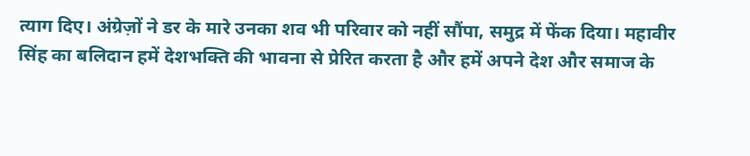त्याग दिए। अंग्रेज़ों ने डर के मारे उनका शव भी परिवार को नहीं सौंपा, समुद्र में फेंक दिया। महावीर सिंह का बलिदान हमें देशभक्ति की भावना से प्रेरित करता है और हमें अपने देश और समाज के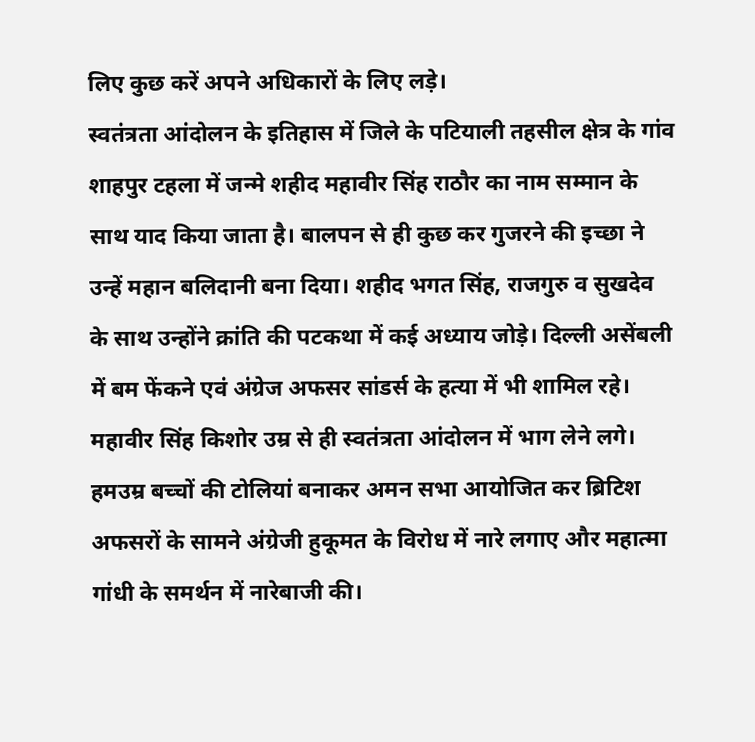लिए कुछ करें अपने अधिकारों के लिए लड़े।
स्वतंत्रता आंदोलन के इतिहास में जिले के पटियाली तहसील क्षेत्र के गांव शाहपुर टहला में जन्मे शहीद महावीर सिंह राठौर का नाम सम्मान के साथ याद किया जाता है। बालपन से ही कुछ कर गुजरने की इच्छा ने उन्हें महान बलिदानी बना दिया। शहीद भगत सिंह, राजगुरु व सुखदेव के साथ उन्होंने क्रांति की पटकथा में कई अध्याय जोड़े। दिल्ली असेंबली में बम फेंकने एवं अंग्रेज अफसर सांडर्स के हत्या में भी शामिल रहे। महावीर सिंह किशोर उम्र से ही स्वतंत्रता आंदोलन में भाग लेने लगे। हमउम्र बच्चों की टोलियां बनाकर अमन सभा आयोजित कर ब्रिटिश अफसरों के सामने अंग्रेजी हुकूमत के विरोध में नारे लगाए और महात्मा गांधी के समर्थन में नारेबाजी की।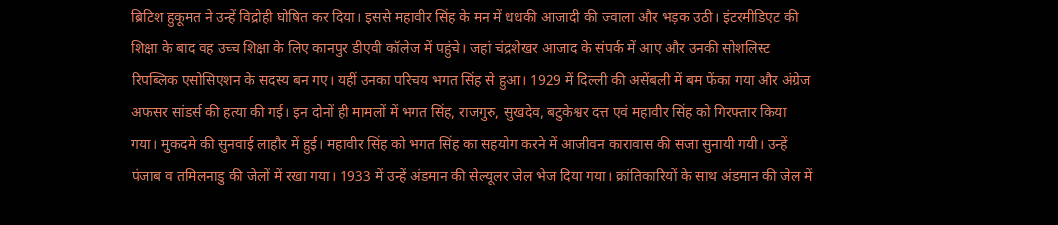ब्रिटिश हुकूमत ने उन्हें विद्रोही घोषित कर दिया। इससे महावीर सिंह के मन में धधकी आजादी की ज्वाला और भड़क उठी। इंटरमीडिएट की शिक्षा के बाद वह उच्च शिक्षा के लिए कानपुर डीएवी कॉलेज में पहुंचे। जहां चंद्रशेखर आजाद के संपर्क में आए और उनकी सोशलिस्ट रिपब्लिक एसोसिएशन के सदस्य बन गए। यहीं उनका परिचय भगत सिंह से हुआ। 1929 में दिल्ली की असेंबली में बम फेंका गया और अंग्रेज अफसर सांडर्स की हत्या की गई। इन दोनों ही मामलों में भगत सिंह, राजगुरु, सुखदेव, बटुकेश्वर दत्त एवं महावीर सिंह को गिरफ्तार किया गया। मुकदमे की सुनवाई लाहौर में हुई। महावीर सिंह को भगत सिंह का सहयोग करने में आजीवन कारावास की सजा सुनायी गयी। उन्हें पंजाब व तमिलनाडु की जेलों में रखा गया। 1933 में उन्हें अंडमान की सेल्यूलर जेल भेज दिया गया। क्रांतिकारियों के साथ अंडमान की जेल में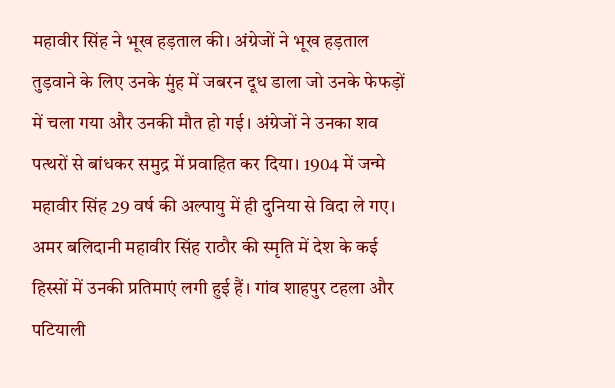महावीर सिंह ने भूख हड़ताल की। अंग्रेजों ने भूख हड़ताल तुड़वाने के लिए उनके मुंह में जबरन दूध डाला जो उनके फेफड़ों में चला गया और उनकी मौत हो गई। अंग्रेजों ने उनका शव पत्थरों से बांधकर समुद्र में प्रवाहित कर दिया। 1904 में जन्मे महावीर सिंह 29 वर्ष की अल्पायु में ही दुनिया से विदा ले गए। अमर बलिदानी महावीर सिंह राठौर की स्मृति में देश के कई हिस्सों में उनकी प्रतिमाएं लगी हुई हैं। गांव शाहपुर टहला और पटियाली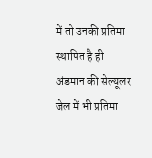में तो उनकी प्रतिमा स्थापित है ही अंडमान की सेल्यूलर जेल में भी प्रतिमा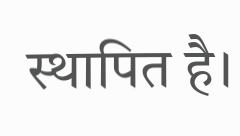स्थापित है।